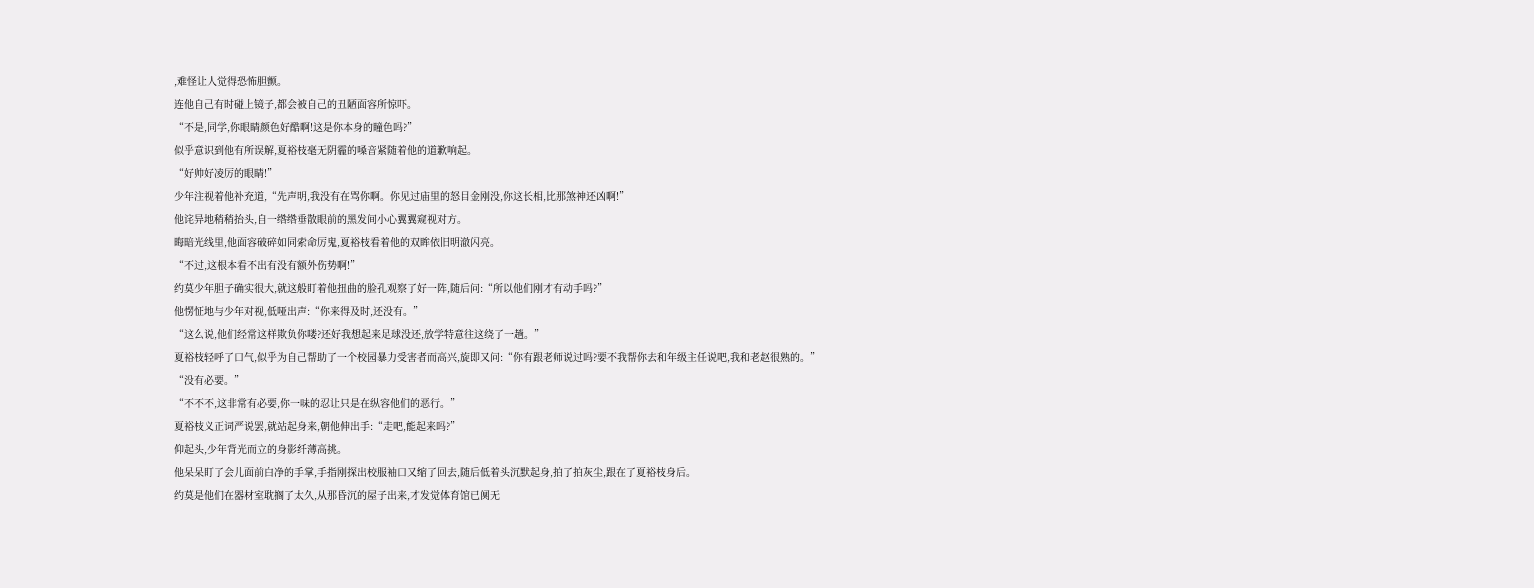,难怪让人觉得恐怖胆颤。
连他自己有时碰上镜子,都会被自己的丑陋面容所惊吓。
“不是,同学,你眼睛颜色好酷啊!这是你本身的瞳色吗?”
似乎意识到他有所误解,夏裕枝毫无阴霾的嗓音紧随着他的道歉响起。
“好帅好凌厉的眼睛!”
少年注视着他补充道,“先声明,我没有在骂你啊。你见过庙里的怒目金刚没,你这长相,比那煞神还凶啊!”
他诧异地稍稍抬头,自一绺绺垂散眼前的黑发间小心翼翼窥视对方。
晦暗光线里,他面容破碎如同索命厉鬼,夏裕枝看着他的双眸依旧明澈闪亮。
“不过,这根本看不出有没有额外伤势啊!”
约莫少年胆子确实很大,就这般盯着他扭曲的脸孔观察了好一阵,随后问:“所以他们刚才有动手吗?”
他愣怔地与少年对视,低哑出声:“你来得及时,还没有。”
“这么说,他们经常这样欺负你喽?还好我想起来足球没还,放学特意往这绕了一趟。”
夏裕枝轻呼了口气,似乎为自己帮助了一个校园暴力受害者而高兴,旋即又问:“你有跟老师说过吗?要不我帮你去和年级主任说吧,我和老赵很熟的。”
“没有必要。”
“不不不,这非常有必要,你一味的忍让只是在纵容他们的恶行。”
夏裕枝义正词严说罢,就站起身来,朝他伸出手:“走吧,能起来吗?”
仰起头,少年背光而立的身影纤薄高挑。
他呆呆盯了会儿面前白净的手掌,手指刚探出校服袖口又缩了回去,随后低着头沉默起身,拍了拍灰尘,跟在了夏裕枝身后。
约莫是他们在器材室耽搁了太久,从那昏沉的屋子出来,才发觉体育馆已阒无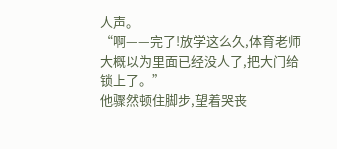人声。
“啊——完了!放学这么久,体育老师大概以为里面已经没人了,把大门给锁上了。”
他骤然顿住脚步,望着哭丧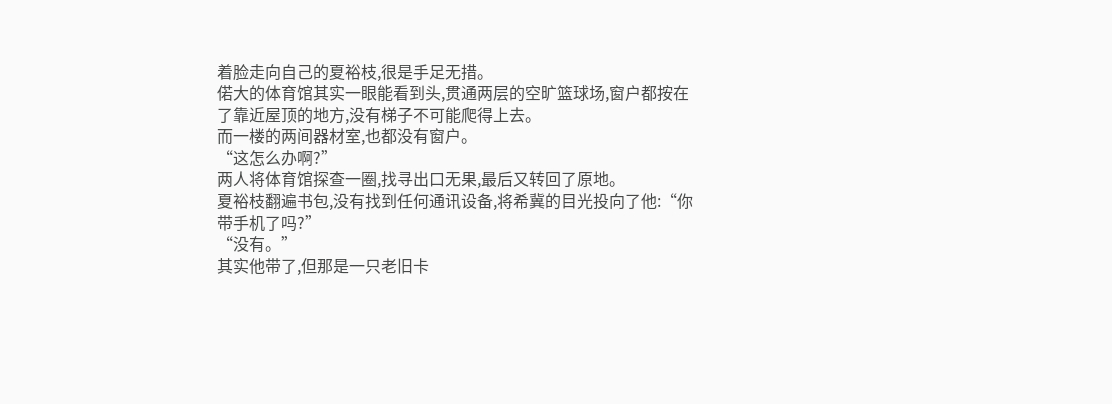着脸走向自己的夏裕枝,很是手足无措。
偌大的体育馆其实一眼能看到头,贯通两层的空旷篮球场,窗户都按在了靠近屋顶的地方,没有梯子不可能爬得上去。
而一楼的两间器材室,也都没有窗户。
“这怎么办啊?”
两人将体育馆探查一圈,找寻出口无果,最后又转回了原地。
夏裕枝翻遍书包,没有找到任何通讯设备,将希冀的目光投向了他:“你带手机了吗?”
“没有。”
其实他带了,但那是一只老旧卡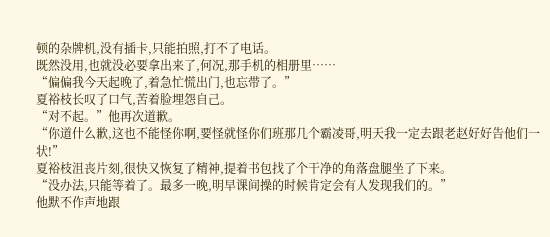顿的杂牌机,没有插卡,只能拍照,打不了电话。
既然没用,也就没必要拿出来了,何况,那手机的相册里……
“偏偏我今天起晚了,着急忙慌出门,也忘带了。”
夏裕枝长叹了口气,苦着脸埋怨自己。
“对不起。”他再次道歉。
“你道什么歉,这也不能怪你啊,要怪就怪你们班那几个霸凌哥,明天我一定去跟老赵好好告他们一状!”
夏裕枝沮丧片刻,很快又恢复了精神,提着书包找了个干净的角落盘腿坐了下来。
“没办法,只能等着了。最多一晚,明早课间操的时候肯定会有人发现我们的。”
他默不作声地跟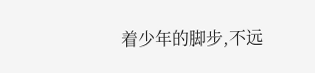着少年的脚步,不远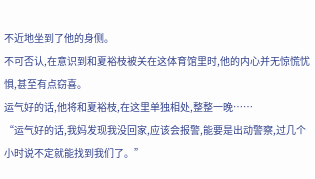不近地坐到了他的身侧。
不可否认,在意识到和夏裕枝被关在这体育馆里时,他的内心并无惊慌忧惧,甚至有点窃喜。
运气好的话,他将和夏裕枝,在这里单独相处,整整一晚……
“运气好的话,我妈发现我没回家,应该会报警,能要是出动警察,过几个小时说不定就能找到我们了。”